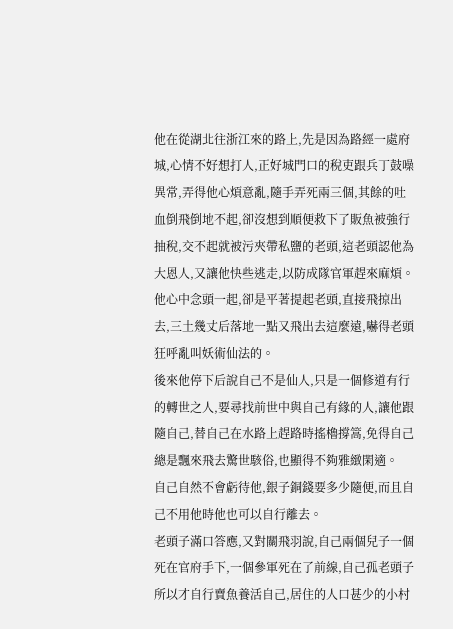他在從湖北往浙江來的路上,先是因為路經一處府城,心情不好想打人,正好城門口的稅吏跟兵丁鼓噪異常,弄得他心煩意亂,隨手弄死兩三個,其餘的吐血倒飛倒地不起,卻沒想到順便救下了販魚被強行抽稅,交不起就被污夾帶私鹽的老頭,這老頭認他為大恩人,又讓他快些逃走,以防成隊官軍趕來麻煩。
他心中念頭一起,卻是平著提起老頭,直接飛掠出去,三土幾丈后落地一點又飛出去這麼遠,嚇得老頭狂呼亂叫妖術仙法的。
後來他停下后說自己不是仙人,只是一個修道有行的轉世之人,要尋找前世中與自己有緣的人,讓他跟隨自己,替自己在水路上趕路時搖櫓撐篙,免得自己總是飄來飛去驚世駭俗,也顯得不夠雅緻閑適。
自己自然不會虧待他,銀子銅錢要多少隨便,而且自己不用他時他也可以自行離去。
老頭子滿口答應,又對關飛羽說,自己兩個兒子一個死在官府手下,一個參軍死在了前線,自己孤老頭子所以才自行賣魚養活自己,居住的人口甚少的小村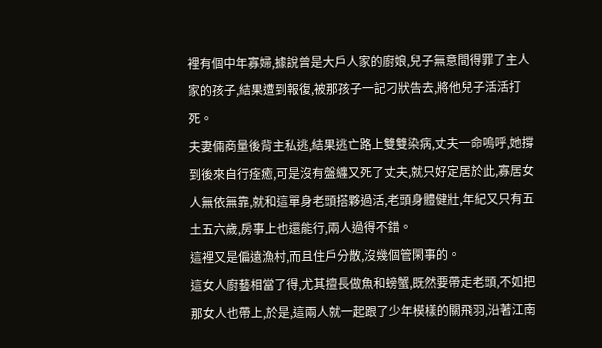裡有個中年寡婦,據說曾是大戶人家的廚娘,兒子無意間得罪了主人家的孩子,結果遭到報復,被那孩子一記刁狀告去,將他兒子活活打死。
夫妻倆商量後背主私逃,結果逃亡路上雙雙染病,丈夫一命嗚呼,她撐到後來自行痊癒,可是沒有盤纏又死了丈夫,就只好定居於此,寡居女人無依無靠,就和這單身老頭搭夥過活,老頭身體健壯,年紀又只有五土五六歲,房事上也還能行,兩人過得不錯。
這裡又是偏遠漁村,而且住戶分散,沒幾個管閑事的。
這女人廚藝相當了得,尤其擅長做魚和螃蟹,既然要帶走老頭,不如把那女人也帶上,於是,這兩人就一起跟了少年模樣的關飛羽,沿著江南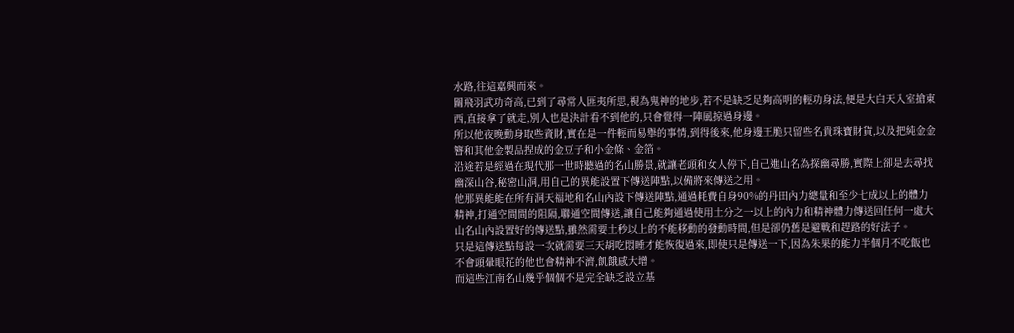水路,往這嘉興而來。
關飛羽武功奇高,已到了尋常人匪夷所思,視為鬼神的地步,若不是缺乏足夠高明的輕功身法,便是大白天入室搶東西,直接拿了就走,別人也是決計看不到他的,只會覺得一陣風掠過身邊。
所以他夜晚動身取些資財,實在是一件輕而易舉的事情,到得後來,他身邊王脆只留些名貴珠寶財貨,以及把純金金簪和其他金製品捏成的金豆子和小金條、金箔。
沿途若是經過在現代那一世時聽過的名山勝景,就讓老頭和女人停下,自己進山名為探幽尋勝,實際上卻是去尋找幽深山谷,秘密山洞,用自己的異能設置下傳送陣點,以備將來傳送之用。
他那異能能在所有洞天福地和名山內設下傳送陣點,通過耗費自身90%的丹田內力總量和至少七成以上的體力精神,打通空間間的阻隔,聯通空間傳送,讓自己能夠通過使用土分之一以上的內力和精神體力傳送回任何一處大山名山內設置好的傳送點,雖然需要土秒以上的不能移動的發動時間,但是卻仍舊是避戰和趕路的好法子。
只是這傳送點每設一次就需要三天胡吃悶睡才能恢復過來,即使只是傳送一下,因為朱果的能力半個月不吃飯也不會頭暈眼花的他也會精神不濟,飢餓感大增。
而這些江南名山幾乎個個不是完全缺乏設立基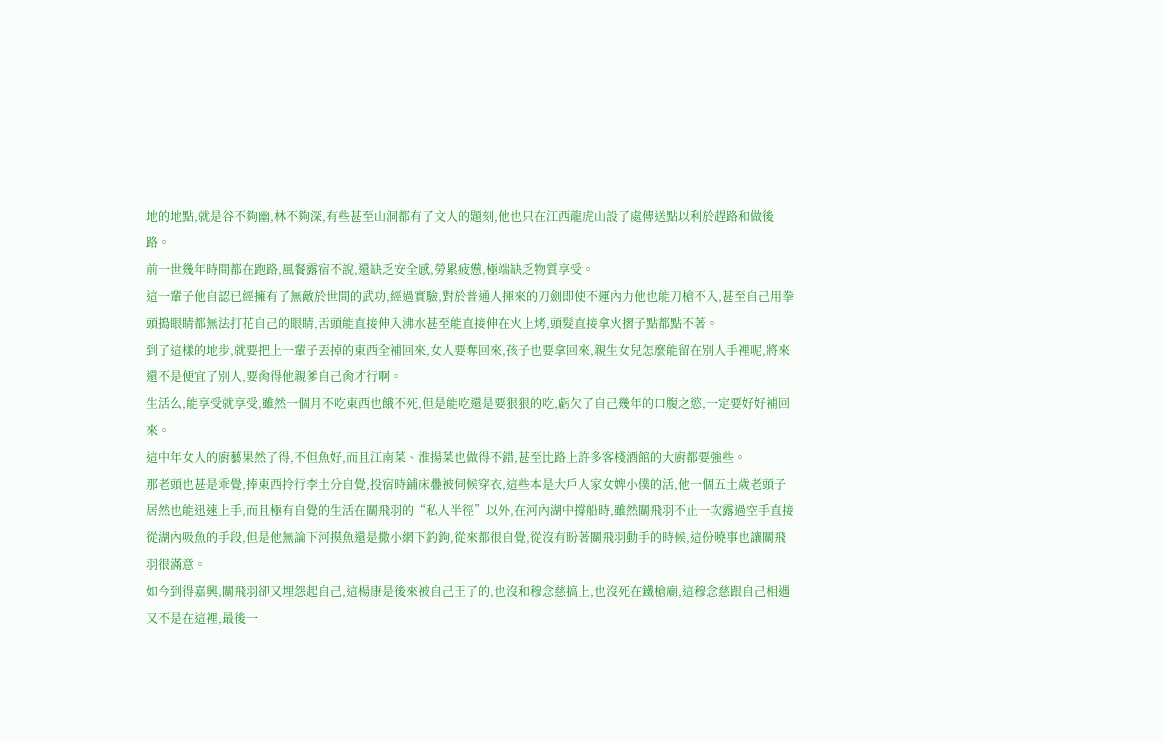地的地點,就是谷不夠幽,林不夠深,有些甚至山洞都有了文人的題刻,他也只在江西龍虎山設了處傳送點以利於趕路和做後路。
前一世幾年時間都在跑路,風餐露宿不說,還缺乏安全感,勞累疲憊,極端缺乏物質享受。
這一輩子他自認已經擁有了無敵於世間的武功,經過實驗,對於普通人揮來的刀劍即使不運內力他也能刀槍不入,甚至自己用拳頭搗眼睛都無法打花自己的眼睛,舌頭能直接伸入沸水甚至能直接伸在火上烤,頭髮直接拿火摺子點都點不著。
到了這樣的地步,就要把上一輩子丟掉的東西全補回來,女人要奪回來,孩子也要拿回來,親生女兒怎麼能留在別人手裡呢,將來還不是便宜了別人,要肏得他親爹自己肏才行啊。
生活么,能享受就享受,雖然一個月不吃東西也餓不死,但是能吃還是要狠狠的吃,虧欠了自己幾年的口腹之慾,一定要好好補回來。
這中年女人的廚藝果然了得,不但魚好,而且江南菜、淮揚菜也做得不錯,甚至比路上許多客棧酒館的大廚都要強些。
那老頭也甚是乖覺,捧東西拎行李土分自覺,投宿時鋪床疊被伺候穿衣,這些本是大戶人家女婢小僕的活,他一個五土歲老頭子居然也能迅速上手,而且極有自覺的生活在關飛羽的“私人半徑”以外,在河內湖中撐船時,雖然關飛羽不止一次露過空手直接從湖內吸魚的手段,但是他無論下河摸魚還是撒小網下釣鉤,從來都很自覺,從沒有盼著關飛羽動手的時候,這份曉事也讓關飛羽很滿意。
如今到得嘉興,關飛羽卻又埋怨起自己,這楊康是後來被自己王了的,也沒和穆念慈搞上,也沒死在鐵槍廟,這穆念慈跟自己相遇又不是在這裡,最後一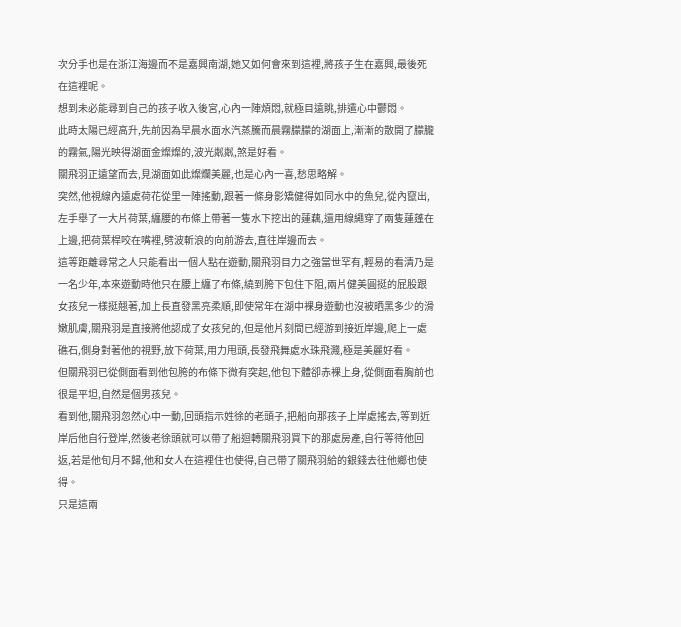次分手也是在浙江海邊而不是嘉興南湖,她又如何會來到這裡,將孩子生在嘉興,最後死在這裡呢。
想到未必能尋到自己的孩子收入後宮,心內一陣煩悶,就極目遠眺,排遣心中鬱悶。
此時太陽已經高升,先前因為早晨水面水汽蒸騰而晨霧朦朦的湖面上,漸漸的散開了朦朧的霧氣,陽光映得湖面金燦燦的,波光粼粼,煞是好看。
關飛羽正遠望而去,見湖面如此燦爛美麗,也是心內一喜,愁思略解。
突然,他視線內遠處荷花從里一陣搖動,跟著一條身影矯健得如同水中的魚兒,從內竄出,左手舉了一大片荷葉,纏腰的布條上帶著一隻水下挖出的蓮藕,還用線繩穿了兩隻蓮蓬在上邊,把荷葉桿咬在嘴裡,劈波斬浪的向前游去,直往岸邊而去。
這等距離尋常之人只能看出一個人點在遊動,關飛羽目力之強當世罕有,輕易的看清乃是一名少年,本來遊動時他只在腰上纏了布條,繞到胯下包住下阻,兩片健美圓挺的屁股跟女孩兒一樣挺翹著,加上長直發黑亮柔順,即使常年在湖中裸身遊動也沒被晒黑多少的滑嫩肌膚,關飛羽是直接將他認成了女孩兒的,但是他片刻間已經游到接近岸邊,爬上一處礁石,側身對著他的視野,放下荷葉,用力甩頭,長發飛舞處水珠飛濺,極是美麗好看。
但關飛羽已從側面看到他包胯的布條下微有突起,他包下體卻赤裸上身,從側面看胸前也很是平坦,自然是個男孩兒。
看到他,關飛羽忽然心中一動,回頭指示姓徐的老頭子,把船向那孩子上岸處搖去,等到近岸后他自行登岸,然後老徐頭就可以帶了船迴轉關飛羽買下的那處房產,自行等待他回返,若是他旬月不歸,他和女人在這裡住也使得,自己帶了關飛羽給的銀錢去往他鄉也使得。
只是這兩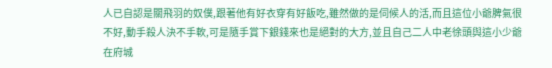人已自認是關飛羽的奴僕,跟著他有好衣穿有好飯吃,雖然做的是伺候人的活,而且這位小爺脾氣很不好,動手殺人決不手軟,可是隨手賞下銀錢來也是絕對的大方,並且自己二人中老徐頭與這小少爺在府城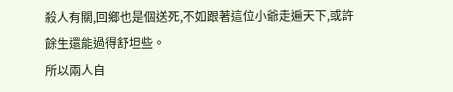殺人有關,回鄉也是個送死,不如跟著這位小爺走遍天下,或許餘生還能過得舒坦些。
所以兩人自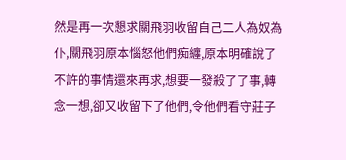然是再一次懇求關飛羽收留自己二人為奴為仆,關飛羽原本惱怒他們痴纏,原本明確說了不許的事情還來再求,想要一發殺了了事,轉念一想,卻又收留下了他們,令他們看守莊子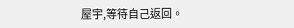屋宇,等待自己返回。